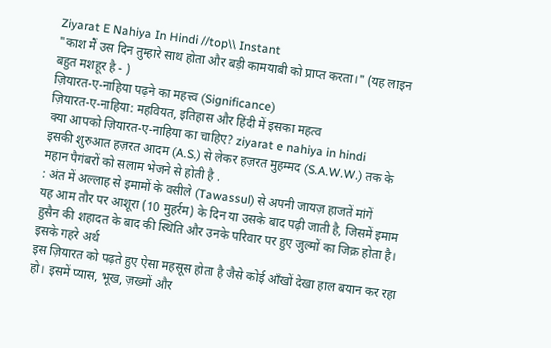Ziyarat E Nahiya In Hindi //top\\ Instant
"काश मैं उस दिन तुम्हारे साथ होता और बड़ी कामयाबी को प्राप्त करता।" (यह लाइन बहुत मशहूर है - )
ज़ियारत-ए-नाहिया पढ़ने का महत्त्व (Significance)
ज़ियारत-ए-नाहिया: महवियत, इतिहास और हिंदी में इसका महत्व
क्या आपको ज़ियारत-ए-नाहिया का चाहिए? ziyarat e nahiya in hindi
इसकी शुरुआत हज़रत आदम (A.S.) से लेकर हज़रत मुहम्मद (S.A.W.W.) तक के महान पैगंबरों को सलाम भेजने से होती है .
: अंत में अल्लाह से इमामों के वसीले (Tawassul) से अपनी जायज़ हाजतें मांगें
यह आम तौर पर आशूरा (10 मुहर्रम) के दिन या उसके बाद पढ़ी जाती है, जिसमें इमाम हुसैन की शहादत के बाद की स्थिति और उनके परिवार पर हुए जुल्मों का जिक्र होता है। इसके गहरे अर्थ
इस ज़ियारत को पढ़ते हुए ऐसा महसूस होता है जैसे कोई आँखों देखा हाल बयान कर रहा हो। इसमें प्यास, भूख, ज़ख्मों और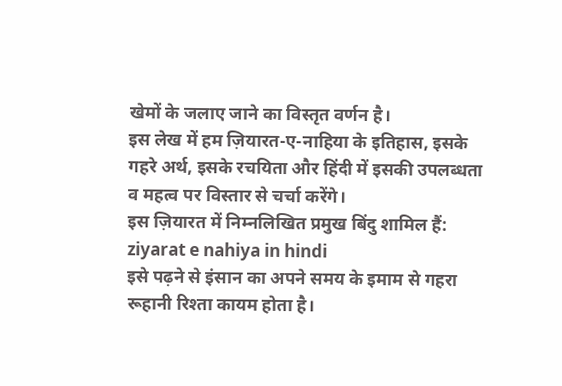खेमों के जलाए जाने का विस्तृत वर्णन है।
इस लेख में हम ज़ियारत-ए-नाहिया के इतिहास, इसके गहरे अर्थ, इसके रचयिता और हिंदी में इसकी उपलब्धता व महत्व पर विस्तार से चर्चा करेंगे।
इस ज़ियारत में निम्नलिखित प्रमुख बिंदु शामिल हैं: ziyarat e nahiya in hindi
इसे पढ़ने से इंसान का अपने समय के इमाम से गहरा रूहानी रिश्ता कायम होता है।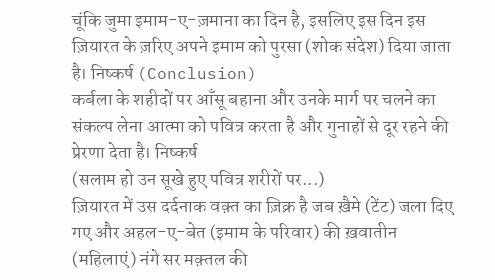चूंकि जुमा इमाम-ए-ज़माना का दिन है, इसलिए इस दिन इस ज़ियारत के ज़रिए अपने इमाम को पुरसा (शोक संदेश) दिया जाता है। निष्कर्ष (Conclusion)
कर्बला के शहीदों पर आँसू बहाना और उनके मार्ग पर चलने का संकल्प लेना आत्मा को पवित्र करता है और गुनाहों से दूर रहने की प्रेरणा देता है। निष्कर्ष
(सलाम हो उन सूखे हुए पवित्र शरीरों पर...)
ज़ियारत में उस दर्दनाक वक़्त का ज़िक्र है जब ख़ैमे (टेंट) जला दिए गए और अहल-ए-बेत (इमाम के परिवार) की ख़वातीन (महिलाएं) नंगे सर मक़्तल की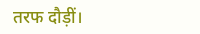तरफ दौड़ीं।